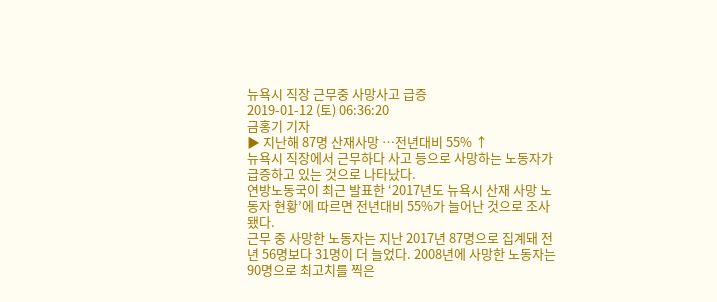뉴욕시 직장 근무중 사망사고 급증
2019-01-12 (토) 06:36:20
금홍기 기자
▶ 지난해 87명 산재사망 …전년대비 55% ↑
뉴욕시 직장에서 근무하다 사고 등으로 사망하는 노동자가 급증하고 있는 것으로 나타났다.
연방노동국이 최근 발표한 ‘2017년도 뉴욕시 산재 사망 노동자 현황’에 따르면 전년대비 55%가 늘어난 것으로 조사됐다.
근무 중 사망한 노동자는 지난 2017년 87명으로 집계돼 전년 56명보다 31명이 더 늘었다. 2008년에 사망한 노동자는 90명으로 최고치를 찍은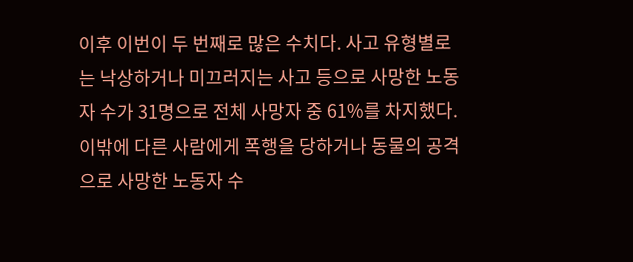이후 이번이 두 번째로 많은 수치다. 사고 유형별로는 낙상하거나 미끄러지는 사고 등으로 사망한 노동자 수가 31명으로 전체 사망자 중 61%를 차지했다.
이밖에 다른 사람에게 폭행을 당하거나 동물의 공격으로 사망한 노동자 수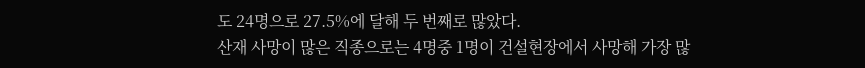도 24명으로 27.5%에 달해 두 번째로 많았다.
산재 사망이 많은 직종으로는 4명중 1명이 건설현장에서 사망해 가장 많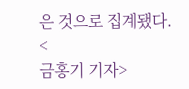은 것으로 집계됐다.
<
금홍기 기자>